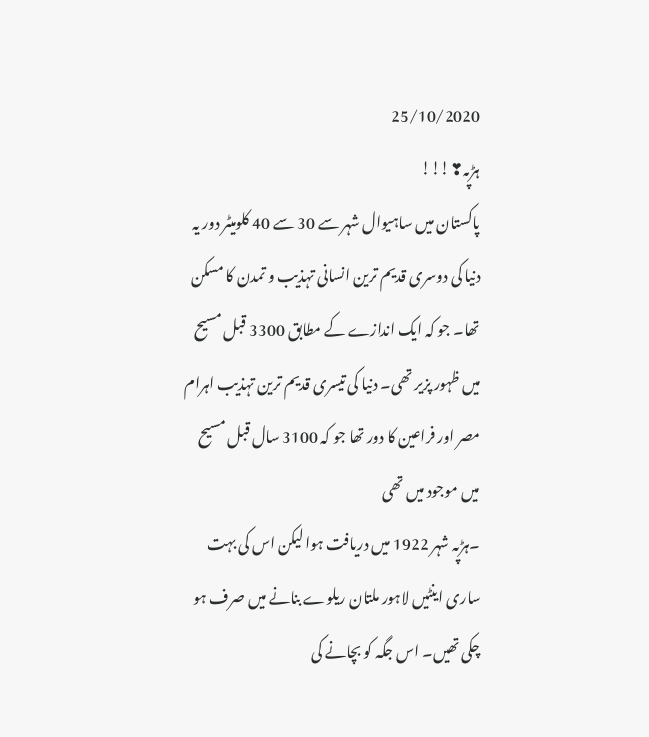25/10/2020
ہڑپہ❣!!!
پاکستان میں ساہیوال شہر سے 30 سے 40 کلومیٹر دور یہ دنیا کی دوسری قدیم ترین انسانی تہذیب و تمدن کا مسکن تھا۔ جو کہ ایک اندازے کے مطابق 3300 قبل مسیح میں ظہور پزیر تھی۔ دنیا کی تیسری قدیم ترین تہذیب اہرام مصر اور فراعین کا دور تھا جو کہ 3100 سال قبل مسیح میں موجود میں تھی
۔ہڑپہ شہر 1922 میں دریافت ہوا لیکن اس کی بہت ساری اینٹیں لاہور ملتان ریلوے بنانے میں صرف ہو چکی تھیں۔ اس جگہ کو بچانے کی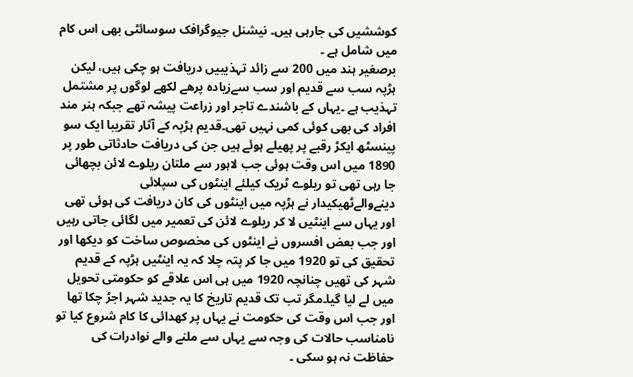کوششیں کی جارہی ہیں۔ نیشنل جیوگرافک سوسائٹی بھی اس کام میں شامل ہے ۔
برصغیر ہند میں 200 سے زائد تہذیبیں دریافت ہو چکی ہیں، لیکن ہڑپہ سب سے قدیم اور سب سےزیادہ پرھے لکھے لوگوں پر مشتمل تہذیب ہے ۔یہاں کے باشندے تاجر اور زراعت پیشہ تھے جبکہ ہنر مند افراد کی بھی کوئی کمی نہیں تھی۔قدیم ہڑپہ کے آثار تقریبا ایک سو پینسٹھ ایکڑ رقبے پر پھیلے ہوئے ہیں جن کی دریافت حادثاتی طور پر 1890 میں اس وقت ہوئی جب لاہور سے ملتان ریلوے لائن بچھائی جا رہی تھی تو ریلوے ٹریک کیلئے اینٹوں کی سپلائی دینےوالےٹھیکیدار نے ہڑپہ میں اینٹوں کی کان دریافت کی ہوئی تھی اور یہاں سے اینٹیں لا کر ریلوے لائن کی تعمیر میں لگائی جاتی رہیں اور جب بعض افسروں نے اینٹوں کی مخصوص ساخت کو دیکھا اور تحقیق کی تو 1920 میں جا کر پتہ چلا کہ یہ اینٹیں ہڑپہ کے قدیم شہر کی تھیں چنانچہ 1920 میں ہی اس علاقے کو حکومتی تحویل میں لے لیا گیا۔مگر تب تک قدیم تاریخ کا یہ جدید شہر اجڑ چکا تھا اور جب اس وقت کی حکومت نے یہاں پر کھدائی کا کام شروع کیا تو نامناسب حالات کی وجہ سے یہاں سے ملنے والے نوادرات کی حفاظت نہ ہو سکی ۔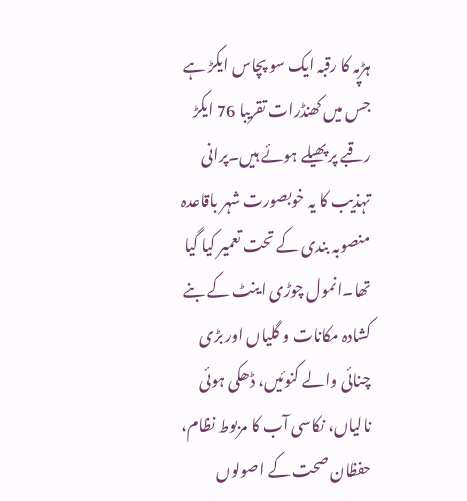ہڑپہ کا رقبہ ایک سو پچاس ایکڑ ہے جس میں کھنڈرات تقریبا 76 ایکڑ رقبے پر پھیلے ہوئے ہیں۔پرانی تہذیب کا یہ خوبصورت شہر باقاعدہ منصوبہ بندی کے تحت تعمیر کیا گیا تھا۔انمول چوڑی اینٹ کے بنے کشادہ مکانات و گلیاں اور بڑی چنائی والے کنوئیں، ڈھکی ہوئی نالیاں، نکاسی آب کا مربوط نظام، حفظان صحت کے اصولوں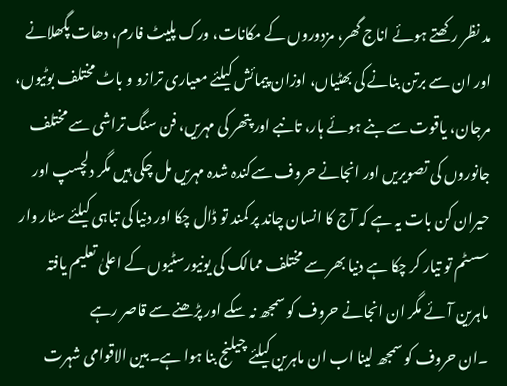مد نظر رکھتے ہوئے اناج گھر، مزدوروں کے مکانات، ورک پلیٹ فارم، دھات پگھلانے اور ان سے برتن بنانے کی بھٹیاں، اوزان پیمائش کیلئے معیاری ترازو و باٹ مختلف بوٹیوں، مرجان، یاقوت سے بنے ہوئے ہار، تانبے اور پتھر کی مہریں، فن سنگ تراشی سے مختلف جانوروں کی تصویریں اور انجانے حروف سےکندہ شدہ مہریں مل چکی ہیں مگر دلچسپ اور حیران کن بات یہ ہے کہ آج کا انسان چاند پر کمند تو ڈال چکا اور دنیا کی تباہی کیلئے سٹار وار سسٹم تو تیار کر چکا ہے دنیا بھر سے مختلف ممالک کی یونیورسٹیوں کے اعلیٰ تعلیم یافتہ ماہرین آئے مگر ان انجانے حروف کو سمجھ نہ سکے اور پڑھنے سے قاصر رہے
۔ان حروف کو سمجھ لینا اب ان ماہرین کیلئے چیلنج بنا ہوا ہے۔بین الاقوامی شہرت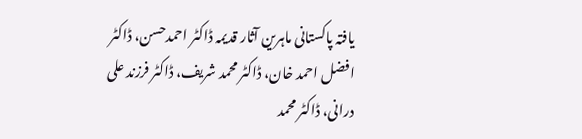یافتہ پاکستانی ماہرین آثار قدیمہ ڈاکٹر احمدحسن، ڈاکٹر افضل احمد خان، ڈاکٹر محمد شریف، ڈاکٹر فرزند علی درانی، ڈاکٹر محمد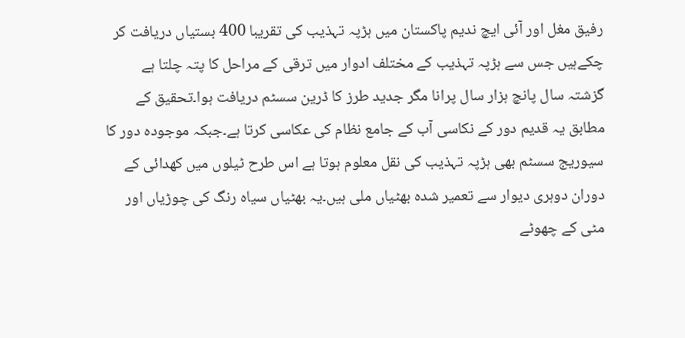رفیق مغل اور آئی ایچ ندیم پاکستان میں ہڑپہ تہذیب کی تقریبا 400 بستیاں دریافت کر چکےہیں جس سے ہڑپہ تہذیب کے مختلف ادوار میں ترقی کے مراحل کا پتہ چلتا ہے گزشتہ سال پانچ ہزار سال پرانا مگر جدید طرز کا ڈرین سسٹم دریافت ہوا۔تحقیق کے مطابق یہ قدیم دور کے نکاسی آب کے جامع نظام کی عکاسی کرتا ہے۔جبکہ موجودہ دور کا سیوریج سسٹم بھی ہڑپہ تہذیب کی نقل معلوم ہوتا ہے اس طرح ٹیلوں میں کھدائی کے دوران دوہری دیوار سے تعمیر شدہ بھٹیاں ملی ہیں۔یہ بھٹیاں سیاہ رنگ کی چوڑیاں اور مٹی کے چھوٹے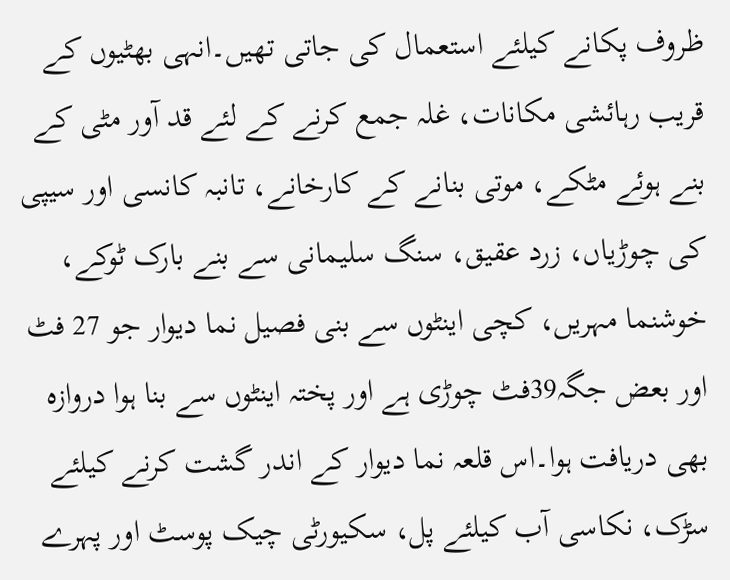ظروف پکانے کیلئے استعمال کی جاتی تھیں۔انہی بھٹیوں کے قریب رہائشی مکانات، غلہ جمع کرنے کے لئے قد آور مٹی کے بنے ہوئے مٹکے، موتی بنانے کے کارخانے، تانبہ کانسی اور سیپی کی چوڑیاں، زرد عقیق، سنگ سلیمانی سے بنے بارک ٹوکے، خوشنما مہریں، کچی اینٹوں سے بنی فصیل نما دیوار جو 27 فٹ اور بعض جگہ39فٹ چوڑی ہے اور پختہ اینٹوں سے بنا ہوا دروازہ بھی دریافت ہوا۔اس قلعہ نما دیوار کے اندر گشت کرنے کیلئے سڑک، نکاسی آب کیلئے پل، سکیورٹی چیک پوسٹ اور پہرے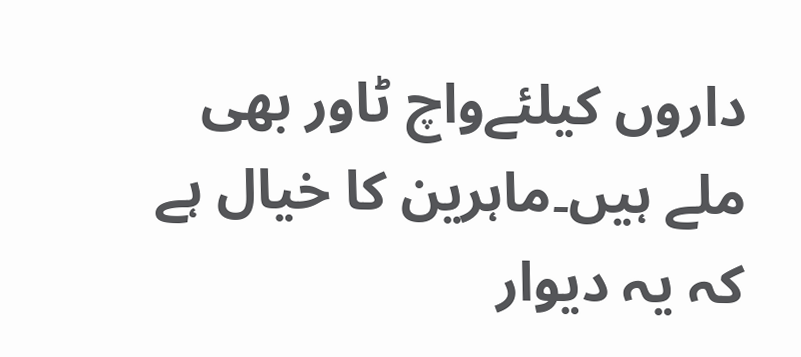داروں کیلئےواچ ٹاور بھی ملے ہیں۔ماہرین کا خیال ہے کہ یہ دیوار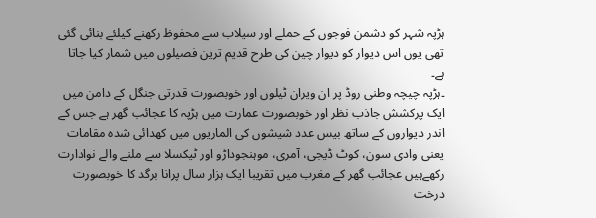ہڑپہ شہر کو دشمن فوجوں کے حملے اور سیلاب سے محفوظ رکھنے کیلئے بنائی گئی تھی یوں اس دیوار کو دیوار چین کی طرح قدیم ترین فصیلوں میں شمار کیا جاتا ہے۔
۔ہڑپہ چیچہ وطنی روڈ پر ان ویران ٹیلوں اور خوبصورت قدرتی جنگل کے دامن میں ایک پرکشش جاذب نظر اور خوبصورت عمارت میں ہڑپہ کا عجائب گھر ہے جس کے اندر دیواروں کے ساتھ بیس عدد شیشوں کی الماریوں میں کھدائی شدہ مقامات یعنی وادی سون، کوٹ ڈیجی، آمری، موہنجوداڑو اور ٹیکسلا سے ملنے والے نوادارت رکھےہیں عجائب گھر کے مغرب میں تقریبا ایک ہزار سال پرانا برگد کا خوبصورت درخت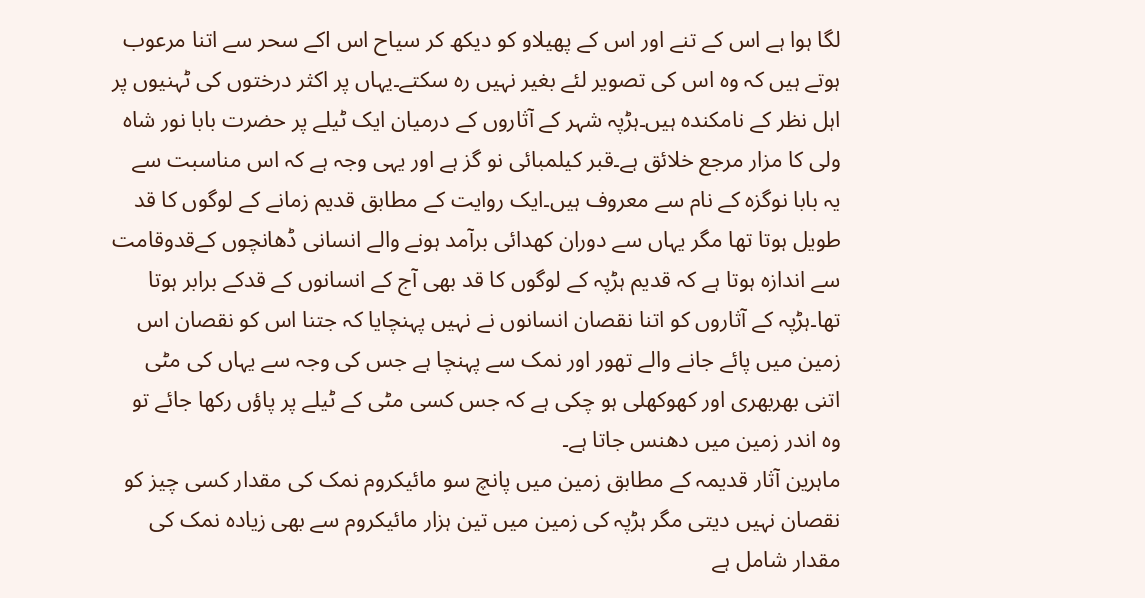لگا ہوا ہے اس کے تنے اور اس کے پھیلاو کو دیکھ کر سیاح اس lکے سحر سے اتنا مرعوب ہوتے ہیں کہ وہ اس کی تصویر لئے بغیر نہیں رہ سکتے۔یہاں پر اکثر درختوں کی ٹہنیوں پر اہل نظر کے نامکندہ ہیں۔ہڑپہ شہر کے آثاروں کے درمیان ایک ٹیلے پر حضرت بابا نور شاہ ولی کا مزار مرجع خلائق ہے۔قبر کیلمبائی نو گز ہے اور یہی وجہ ہے کہ اس مناسبت سے یہ بابا نوگزہ کے نام سے معروف ہیں۔ایک روایت کے مطابق قدیم زمانے کے لوگوں کا قد طویل ہوتا تھا مگر یہاں سے دوران کھدائی برآمد ہونے والے انسانی ڈھانچوں کےقدوقامت سے اندازہ ہوتا ہے کہ قدیم ہڑپہ کے لوگوں کا قد بھی آج کے انسانوں کے قدکے برابر ہوتا تھا۔ہڑپہ کے آثاروں کو اتنا نقصان انسانوں نے نہیں پہنچایا کہ جتنا اس کو نقصان اس زمین میں پائے جانے والے تھور اور نمک سے پہنچا ہے جس کی وجہ سے یہاں کی مٹی اتنی بھربھری اور کھوکھلی ہو چکی ہے کہ جس کسی مٹی کے ٹیلے پر پاؤں رکھا جائے تو وہ اندر زمین میں دھنس جاتا ہے۔
ماہرین آثار قدیمہ کے مطابق زمین میں پانچ سو مائیکروم نمک کی مقدار کسی چیز کو نقصان نہیں دیتی مگر ہڑپہ کی زمین میں تین ہزار مائیکروم سے بھی زیادہ نمک کی مقدار شامل ہے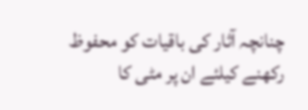چنانچہ آثار کی باقیات کو محفوظ رکھنے کیلئے ان پر مٹی کا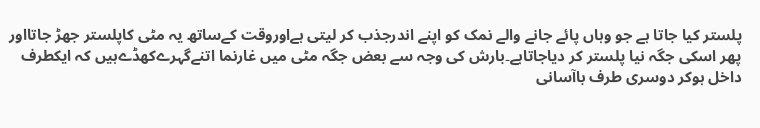پلستر کیا جاتا ہے جو وہاں پائے جانے والے نمک کو اپنے اندرجذب کر لیتی ہےاوروقت کےساتھ یہ مٹی کاپلستر جھڑ جاتااور پھر اسکی جگہ نیا پلستر کر دیاجاتاہے۔بارش کی وجہ سے بعض جگہ مٹی میں غارنما اتنےگہرےکھڈےہیں کہ ایکطرف داخل ہوکر دوسری طرف باآسانی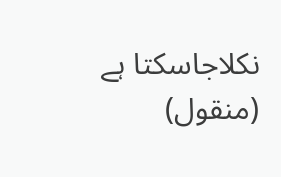نکلاجاسکتا ہے
(منقول)